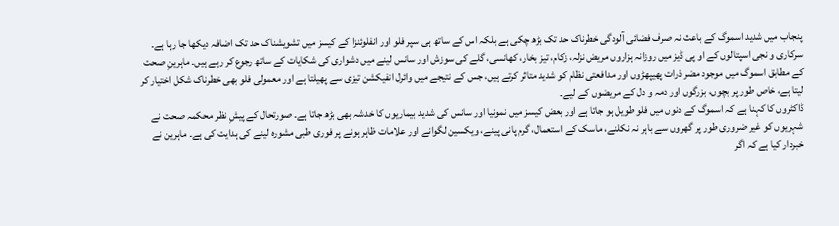پنجاب میں شدید اسموگ کے باعث نہ صرف فضائی آلودگی خطرناک حد تک بڑھ چکی ہے بلکہ اس کے ساتھ ہی سپر فلو اور انفلوئنزا کے کیسز میں تشویشناک حد تک اضافہ دیکھا جا رہا ہے۔ سرکاری و نجی اسپتالوں کے او پی ڈیز میں روزانہ ہزاروں مریض نزلہ، زکام، تیز بخار، کھانسی، گلے کی سوزش اور سانس لینے میں دشواری کی شکایات کے ساتھ رجوع کر رہے ہیں۔ ماہرینِ صحت کے مطابق اسموگ میں موجود مضر ذرات پھیپھڑوں اور مدافعتی نظام کو شدید متاثر کرتے ہیں، جس کے نتیجے میں وائرل انفیکشن تیزی سے پھیلتا ہے اور معمولی فلو بھی خطرناک شکل اختیار کر لیتا ہے، خاص طور پر بچوں، بزرگوں اور دمہ و دل کے مریضوں کے لیے۔
ڈاکٹروں کا کہنا ہے کہ اسموگ کے دنوں میں فلو طویل ہو جاتا ہے اور بعض کیسز میں نمونیا اور سانس کی شدید بیماریوں کا خدشہ بھی بڑھ جاتا ہے۔ صورتحال کے پیشِ نظر محکمہ صحت نے شہریوں کو غیر ضروری طور پر گھروں سے باہر نہ نکلنے، ماسک کے استعمال، گرم پانی پینے، ویکسین لگوانے اور علامات ظاہر ہونے پر فوری طبی مشورہ لینے کی ہدایت کی ہے۔ ماہرین نے خبردار کیا ہے کہ اگر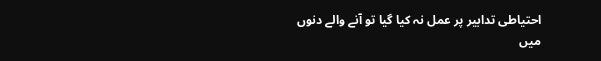احتیاطی تدابیر پر عمل نہ کیا گیا تو آنے والے دنوں میں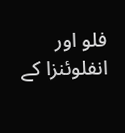فلو اور انفلوئنزا کے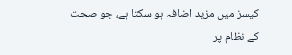کیسز میں مزید اضافہ ہو سکتا ہے، جو صحت کے نظام پر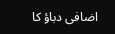اضافی دباؤ کا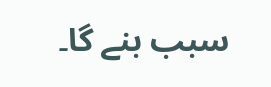سبب بنے گا۔